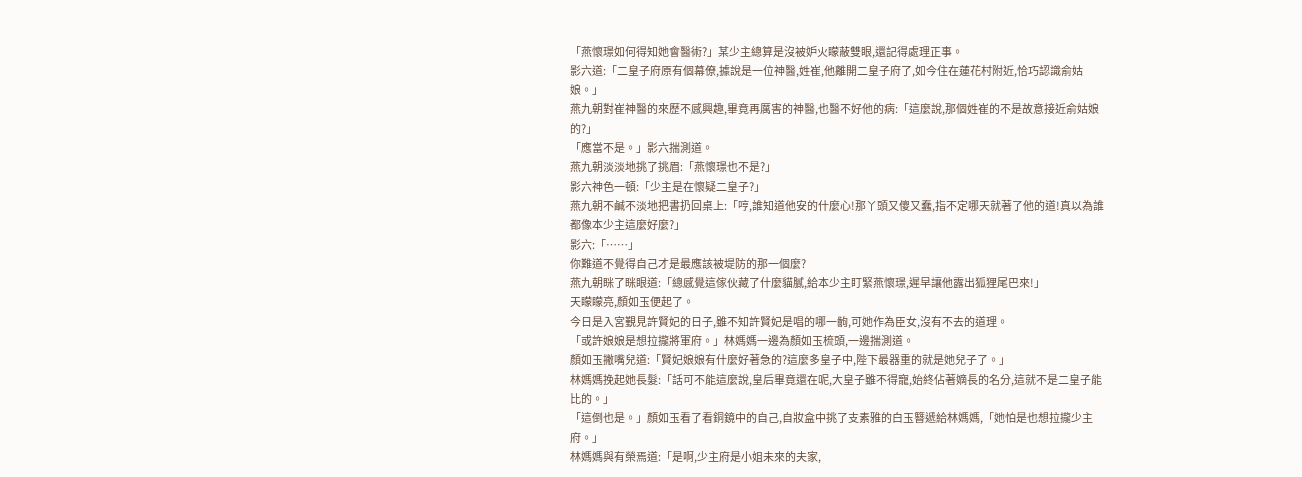「燕懷璟如何得知她會醫術?」某少主總算是沒被妒火矇蔽雙眼,還記得處理正事。
影六道:「二皇子府原有個幕僚,據說是一位神醫,姓崔,他離開二皇子府了,如今住在蓮花村附近,恰巧認識俞姑娘。」
燕九朝對崔神醫的來歷不感興趣,畢竟再厲害的神醫,也醫不好他的病:「這麼說,那個姓崔的不是故意接近俞姑娘的?」
「應當不是。」影六揣測道。
燕九朝淡淡地挑了挑眉:「燕懷璟也不是?」
影六神色一頓:「少主是在懷疑二皇子?」
燕九朝不鹹不淡地把書扔回桌上:「哼,誰知道他安的什麼心!那丫頭又傻又蠢,指不定哪天就著了他的道!真以為誰都像本少主這麼好麼?」
影六:「……」
你難道不覺得自己才是最應該被堤防的那一個麼?
燕九朝眯了眯眼道:「總感覺這傢伙藏了什麼貓膩,給本少主盯緊燕懷璟,遲早讓他露出狐狸尾巴來!」
天矇矇亮,顏如玉便起了。
今日是入宮覲見許賢妃的日子,雖不知許賢妃是唱的哪一齣,可她作為臣女,沒有不去的道理。
「或許娘娘是想拉攏將軍府。」林媽媽一邊為顏如玉梳頭,一邊揣測道。
顏如玉撇嘴兒道:「賢妃娘娘有什麼好著急的?這麼多皇子中,陛下最器重的就是她兒子了。」
林媽媽挽起她長髮:「話可不能這麼說,皇后畢竟還在呢,大皇子雖不得寵,始終佔著嫡長的名分,這就不是二皇子能比的。」
「這倒也是。」顏如玉看了看銅鏡中的自己,自妝盒中挑了支素雅的白玉簪遞給林媽媽,「她怕是也想拉攏少主府。」
林媽媽與有榮焉道:「是啊,少主府是小姐未來的夫家,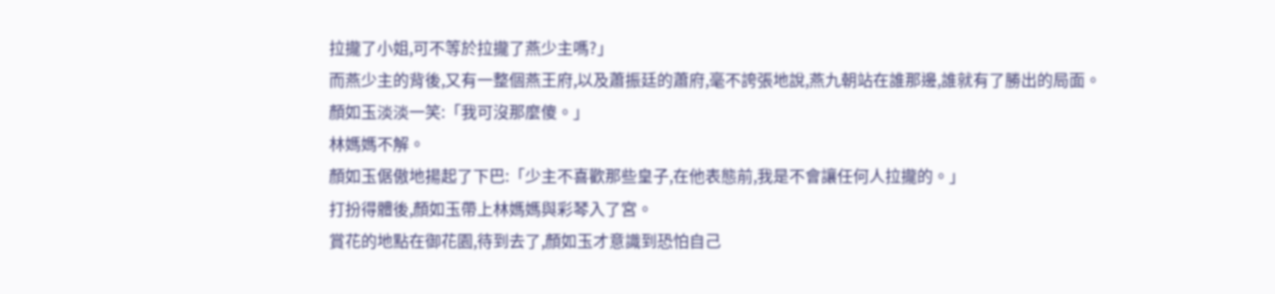拉攏了小姐,可不等於拉攏了燕少主嗎?」
而燕少主的背後,又有一整個燕王府,以及蕭振廷的蕭府,毫不誇張地說,燕九朝站在誰那邊,誰就有了勝出的局面。
顏如玉淡淡一笑:「我可沒那麼傻。」
林媽媽不解。
顏如玉倨傲地揚起了下巴:「少主不喜歡那些皇子,在他表態前,我是不會讓任何人拉攏的。」
打扮得體後,顏如玉帶上林媽媽與彩琴入了宮。
賞花的地點在御花園,待到去了,顏如玉才意識到恐怕自己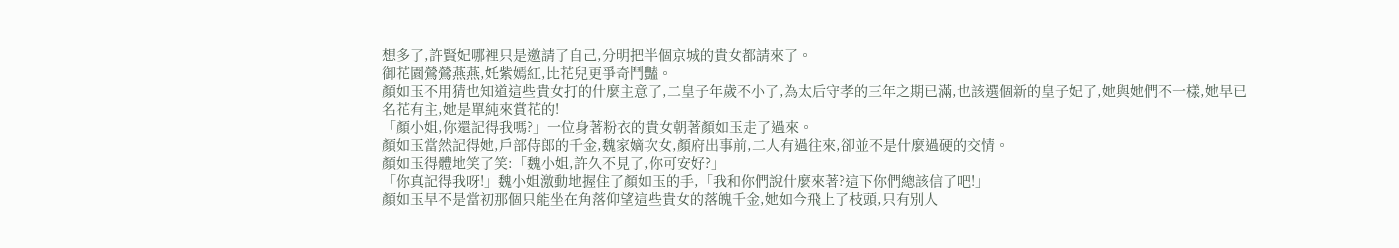想多了,許賢妃哪裡只是邀請了自己,分明把半個京城的貴女都請來了。
御花園鶯鶯燕燕,奼紫嫣紅,比花兒更爭奇鬥豔。
顏如玉不用猜也知道這些貴女打的什麼主意了,二皇子年歲不小了,為太后守孝的三年之期已滿,也該選個新的皇子妃了,她與她們不一樣,她早已名花有主,她是單純來賞花的!
「顏小姐,你還記得我嗎?」一位身著粉衣的貴女朝著顏如玉走了過來。
顏如玉當然記得她,戶部侍郎的千金,魏家嫡次女,顏府出事前,二人有過往來,卻並不是什麼過硬的交情。
顏如玉得體地笑了笑:「魏小姐,許久不見了,你可安好?」
「你真記得我呀!」魏小姐激動地握住了顏如玉的手,「我和你們說什麼來著?這下你們總該信了吧!」
顏如玉早不是當初那個只能坐在角落仰望這些貴女的落魄千金,她如今飛上了枝頭,只有別人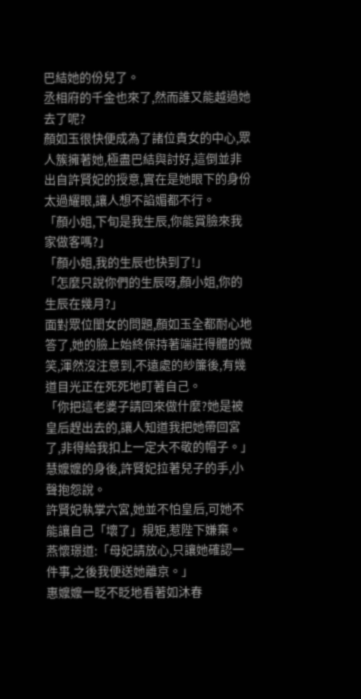巴結她的份兒了。
丞相府的千金也來了,然而誰又能越過她去了呢?
顏如玉很快便成為了諸位貴女的中心,眾人簇擁著她,極盡巴結與討好,這倒並非出自許賢妃的授意,實在是她眼下的身份太過耀眼,讓人想不諂媚都不行。
「顏小姐,下旬是我生辰,你能賞臉來我家做客嗎?」
「顏小姐,我的生辰也快到了!」
「怎麼只說你們的生辰呀,顏小姐,你的生辰在幾月?」
面對眾位閨女的問題,顏如玉全都耐心地答了,她的臉上始終保持著端莊得體的微笑,渾然沒注意到,不遠處的紗簾後,有幾道目光正在死死地盯著自己。
「你把這老婆子請回來做什麼?她是被皇后趕出去的,讓人知道我把她帶回宮了,非得給我扣上一定大不敬的帽子。」慧嬤嬤的身後,許賢妃拉著兒子的手,小聲抱怨說。
許賢妃執掌六宮,她並不怕皇后,可她不能讓自己「壞了」規矩,惹陛下嫌棄。
燕懷璟道:「母妃請放心,只讓她確認一件事,之後我便送她離京。」
惠嬤嬤一眨不眨地看著如沐春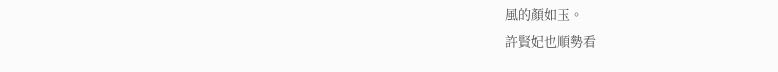風的顏如玉。
許賢妃也順勢看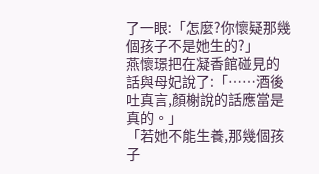了一眼:「怎麼?你懷疑那幾個孩子不是她生的?」
燕懷璟把在凝香館碰見的話與母妃說了:「……酒後吐真言,顏榭說的話應當是真的。」
「若她不能生養,那幾個孩子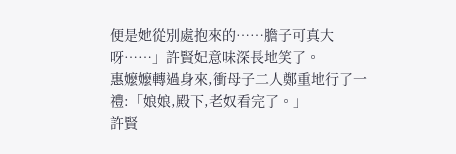便是她從別處抱來的……膽子可真大呀……」許賢妃意味深長地笑了。
惠嬤嬤轉過身來,衝母子二人鄭重地行了一禮:「娘娘,殿下,老奴看完了。」
許賢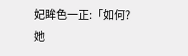妃眸色一正:「如何?她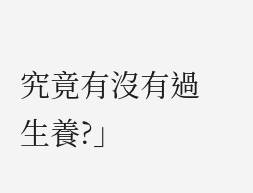究竟有沒有過生養?」